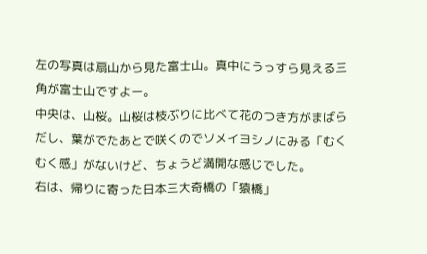左の写真は扇山から見た富士山。真中にうっすら見える三角が富士山ですよー。
中央は、山桜。山桜は枝ぶりに比べて花のつき方がまばらだし、葉がでたあとで咲くのでソメイヨシノにみる「むくむく感」がないけど、ちょうど満開な感じでした。
右は、帰りに寄った日本三大奇橋の「猿橋」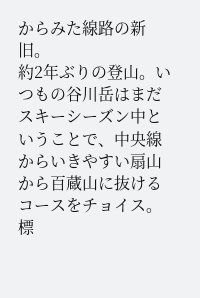からみた線路の新旧。
約2年ぶりの登山。いつもの谷川岳はまだスキーシーズン中ということで、中央線からいきやすい扇山から百蔵山に抜けるコースをチョイス。
標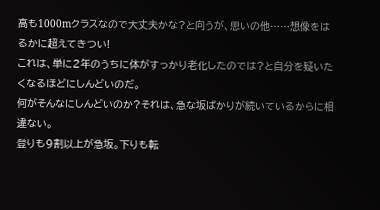高も1000mクラスなので大丈夫かな?と向うが、思いの他……想像をはるかに超えてきつい!
これは、単に2年のうちに体がすっかり老化したのでは?と自分を疑いたくなるほどにしんどいのだ。
何がそんなにしんどいのか?それは、急な坂ばかりが続いているからに相違ない。
登りも9割以上が急坂。下りも転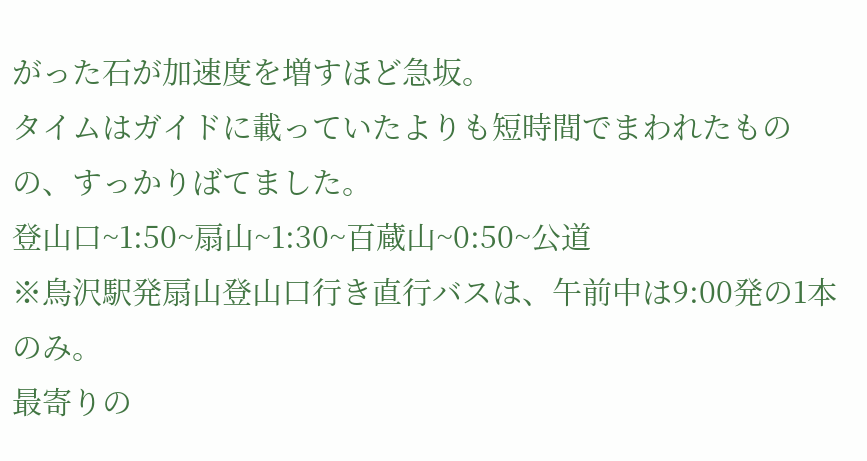がった石が加速度を増すほど急坂。
タイムはガイドに載っていたよりも短時間でまわれたものの、すっかりばてました。
登山口~1:50~扇山~1:30~百蔵山~0:50~公道
※鳥沢駅発扇山登山口行き直行バスは、午前中は9:00発の1本のみ。
最寄りの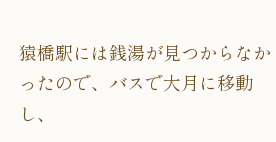猿橋駅には銭湯が見つからなかったので、バスで大月に移動し、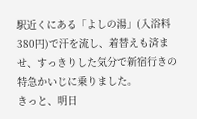駅近くにある「よしの湯」(入浴料380円)で汗を流し、着替えも済ませ、すっきりした気分で新宿行きの特急かいじに乗りました。
きっと、明日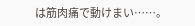は筋肉痛で動けまい……。